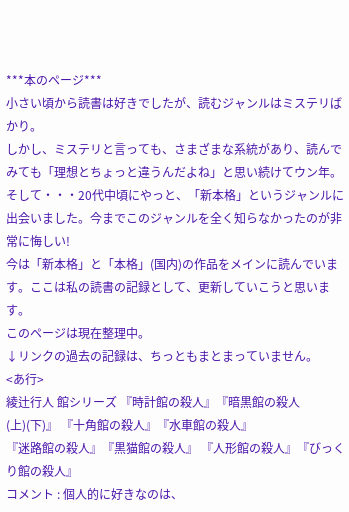***本のページ***
小さい頃から読書は好きでしたが、読むジャンルはミステリばかり。
しかし、ミステリと言っても、さまざまな系統があり、読んでみても「理想とちょっと違うんだよね」と思い続けてウン年。
そして・・・20代中頃にやっと、「新本格」というジャンルに出会いました。今までこのジャンルを全く知らなかったのが非常に悔しい!
今は「新本格」と「本格」(国内)の作品をメインに読んでいます。ここは私の読書の記録として、更新していこうと思います。
このページは現在整理中。
↓リンクの過去の記録は、ちっともまとまっていません。
<あ行>
綾辻行人 館シリーズ 『時計館の殺人』『暗黒館の殺人(上)(下)』 『十角館の殺人』『水車館の殺人』
『迷路館の殺人』『黒猫館の殺人』 『人形館の殺人』『びっくり館の殺人』
コメント : 個人的に好きなのは、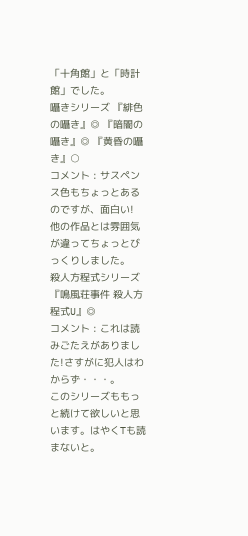「十角館」と「時計館」でした。
囁きシリーズ 『緋色の囁き』◎ 『暗闇の囁き』◎ 『黄昏の囁き』○
コメント : サスペンス色もちょっとあるのですが、面白い!
他の作品とは雰囲気が違ってちょっとびっくりしました。
殺人方程式シリーズ 『鳴風荘事件 殺人方程式U』◎
コメント : これは読みごたえがありました!さすがに犯人はわからず・・・。
このシリーズももっと続けて欲しいと思います。はやくTも読まないと。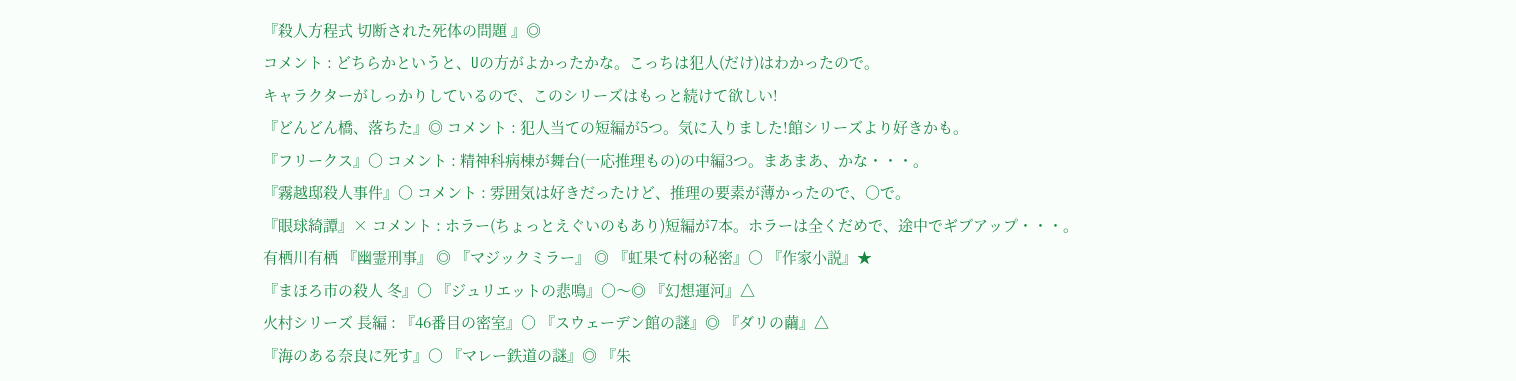『殺人方程式 切断された死体の問題 』◎
コメント : どちらかというと、Uの方がよかったかな。こっちは犯人(だけ)はわかったので。
キャラクターがしっかりしているので、このシリーズはもっと続けて欲しい!
『どんどん橋、落ちた』◎ コメント : 犯人当ての短編が5つ。気に入りました!館シリーズより好きかも。
『フリークス』○ コメント : 精神科病棟が舞台(一応推理もの)の中編3つ。まあまあ、かな・・・。
『霧越邸殺人事件』○ コメント : 雰囲気は好きだったけど、推理の要素が薄かったので、○で。
『眼球綺譚』× コメント : ホラー(ちょっとえぐいのもあり)短編が7本。ホラーは全くだめで、途中でギブアップ・・・。
有栖川有栖 『幽霊刑事』 ◎ 『マジックミラー』 ◎ 『虹果て村の秘密』○ 『作家小説』★
『まほろ市の殺人 冬』○ 『ジュリエットの悲鳴』○〜◎ 『幻想運河』△
火村シリーズ 長編 : 『46番目の密室』○ 『スウェーデン館の謎』◎ 『ダリの繭』△
『海のある奈良に死す』○ 『マレー鉄道の謎』◎ 『朱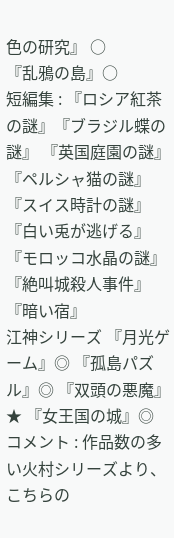色の研究』 ○
『乱鴉の島』○
短編集 : 『ロシア紅茶の謎』『ブラジル蝶の謎』 『英国庭園の謎』『ペルシャ猫の謎』
『スイス時計の謎』 『白い兎が逃げる』『モロッコ水晶の謎』 『絶叫城殺人事件』
『暗い宿』
江神シリーズ 『月光ゲーム』◎ 『孤島パズル』◎ 『双頭の悪魔』★ 『女王国の城』◎
コメント : 作品数の多い火村シリーズより、こちらの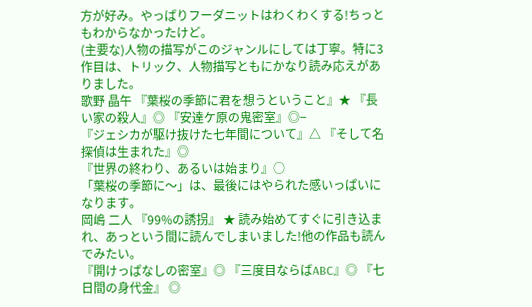方が好み。やっぱりフーダニットはわくわくする!ちっともわからなかったけど。
(主要な)人物の描写がこのジャンルにしては丁寧。特に3作目は、トリック、人物描写ともにかなり読み応えがありました。
歌野 晶午 『葉桜の季節に君を想うということ』★ 『長い家の殺人』◎ 『安達ケ原の鬼密室』◎−
『ジェシカが駆け抜けた七年間について』△ 『そして名探偵は生まれた』◎
『世界の終わり、あるいは始まり』○
「葉桜の季節に〜」は、最後にはやられた感いっぱいになります。
岡嶋 二人 『99%の誘拐』 ★ 読み始めてすぐに引き込まれ、あっという間に読んでしまいました!他の作品も読んでみたい。
『開けっぱなしの密室』◎ 『三度目ならばABC』◎ 『七日間の身代金』 ◎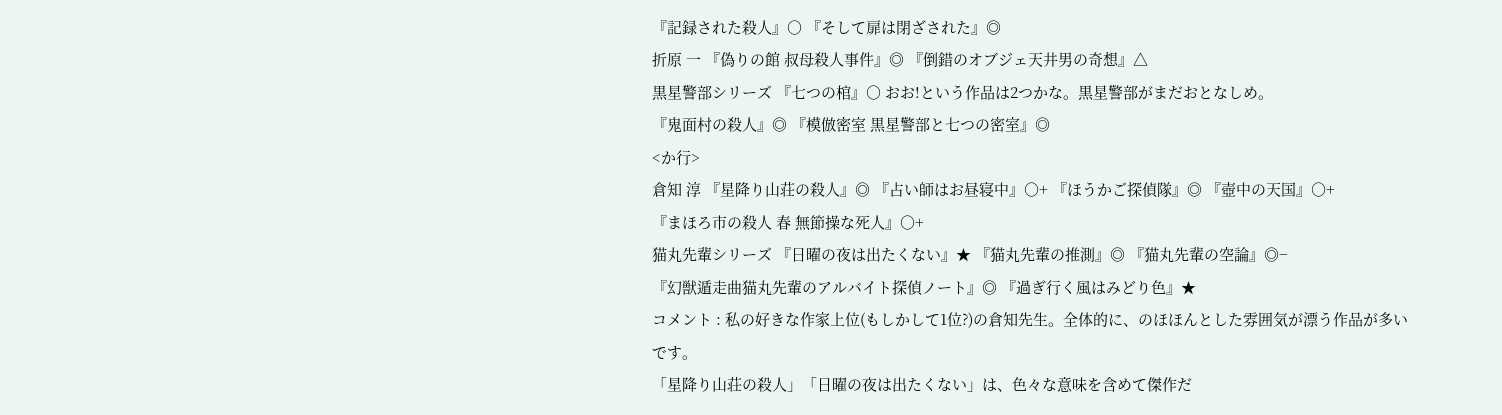『記録された殺人』○ 『そして扉は閉ざされた』◎
折原 一 『偽りの館 叔母殺人事件』◎ 『倒錯のオブジェ天井男の奇想』△
黒星警部シリーズ 『七つの棺』○ おお!という作品は2つかな。黒星警部がまだおとなしめ。
『鬼面村の殺人』◎ 『模倣密室 黒星警部と七つの密室』◎
<か行>
倉知 淳 『星降り山荘の殺人』◎ 『占い師はお昼寝中』○+ 『ほうかご探偵隊』◎ 『壺中の天国』○+
『まほろ市の殺人 春 無節操な死人』○+
猫丸先輩シリーズ 『日曜の夜は出たくない』★ 『猫丸先輩の推測』◎ 『猫丸先輩の空論』◎−
『幻獣遁走曲猫丸先輩のアルバイト探偵ノート』◎ 『過ぎ行く風はみどり色』★
コメント : 私の好きな作家上位(もしかして1位?)の倉知先生。全体的に、のほほんとした雰囲気が漂う作品が多いです。
「星降り山荘の殺人」「日曜の夜は出たくない」は、色々な意味を含めて傑作だ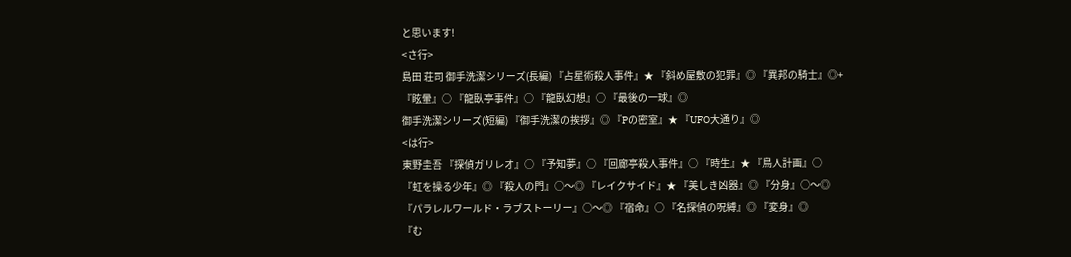と思います!
<さ行>
島田 荘司 御手洗潔シリーズ(長編) 『占星術殺人事件』★ 『斜め屋敷の犯罪』◎ 『異邦の騎士』◎+
『眩暈』○ 『龍臥亭事件』○ 『龍臥幻想』○ 『最後の一球』◎
御手洗潔シリーズ(短編) 『御手洗潔の挨拶』◎ 『Pの密室』★ 『UFO大通り』◎
<は行>
東野圭吾 『探偵ガリレオ』○ 『予知夢』○ 『回廊亭殺人事件』○ 『時生』★ 『鳥人計画』○
『虹を操る少年』◎ 『殺人の門』○〜◎ 『レイクサイド』★ 『美しき凶器』◎ 『分身』○〜◎
『パラレルワールド・ラブストーリー』○〜◎ 『宿命』○ 『名探偵の呪縛』◎ 『変身』◎
『む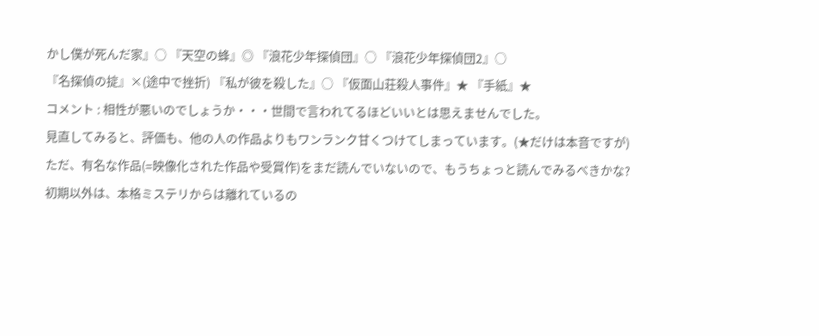かし僕が死んだ家』○ 『天空の蜂』◎ 『浪花少年探偵団』○ 『浪花少年探偵団2』○
『名探偵の掟』×(途中で挫折) 『私が彼を殺した』○ 『仮面山荘殺人事件』★ 『手紙』★
コメント : 相性が悪いのでしょうか・・・世間で言われてるほどいいとは思えませんでした。
見直してみると、評価も、他の人の作品よりもワンランク甘くつけてしまっています。(★だけは本音ですが)
ただ、有名な作品(=映像化された作品や受賞作)をまだ読んでいないので、もうちょっと読んでみるべきかな?
初期以外は、本格ミステリからは離れているの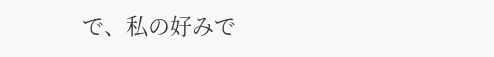で、私の好みで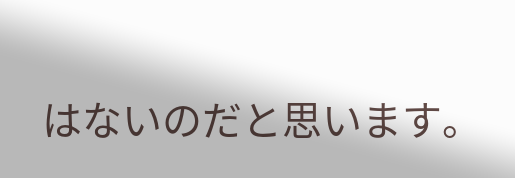はないのだと思います。